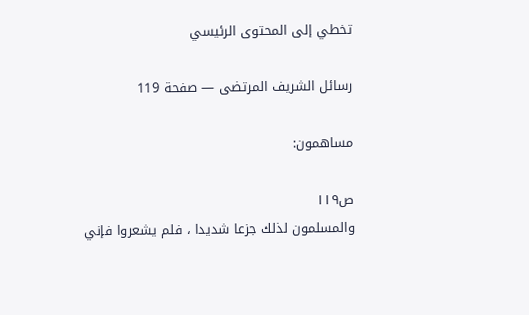تخطي إلى المحتوى الرئيسي

رسائل الشريف المرتضى — صفحة 119

مساهمون:

ص١١٩
والمسلمون لذلك جزعا شديدا ، فلم يشعروا فإني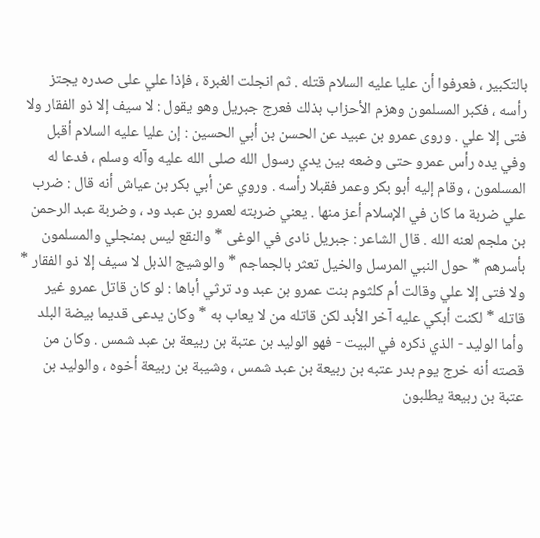بالتكبير ، فعرفوا أن عليا عليه السلام قتله . ثم انجلت الغبرة ، فإذا علي على صدره يجتز رأسه ، فكبر المسلمون وهزم الأحزاب بذلك فعرج جبريل وهو يقول : لا سيف إلا ذو الفقار ولا فتى إلا علي . وروى عمرو بن عبيد عن الحسن بن أبي الحسين : إن عليا عليه السلام أقبل وفي يده رأس عمرو حتى وضعه بين يدي رسول الله صلى الله عليه وآله وسلم ، فدعا له المسلمون ، وقام إليه أبو بكر وعمر فقبلا رأسه . وروي عن أبي بكر بن عياش أنه قال : ضرب علي ضربة ما كان في الإسلام أعز منها . يعني ضربته لعمرو بن عبد ود ، وضربة عبد الرحمن بن ملجم لعنه الله . قال الشاعر : جبريل نادى في الوغى * والنقع ليس بمنجلي والمسلمون بأسرهم * حول النبي المرسل والخيل تعثر بالجماجم * والوشيج الذبل لا سيف إلا ذو الفقار * ولا فتى إلا علي وقالت أم كلثوم بنت عمرو بن عبد ود ترثي أباها : لو كان قاتل عمرو غير قاتله * لكنت أبكي عليه آخر الأبد لكن قاتله من لا يعاب به * وكان يدعى قديما بيضة البلد وأما الوليد - الذي ذكره في البيت - فهو الوليد بن عتبة بن ربيعة بن عبد شمس . وكان من قصته أنه خرج يوم بدر عتبه بن ربيعة بن عبد شمس ، وشيبة بن ربيعة أخوه ، والوليد بن عتبة بن ربيعة يطلبون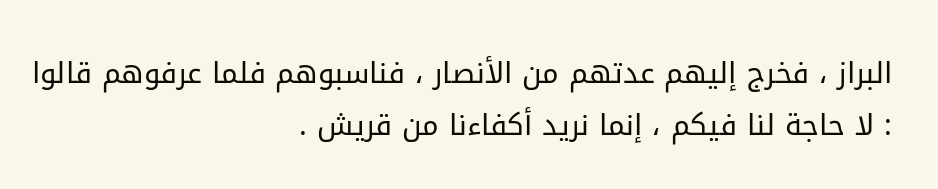البراز ، فخرج إليهم عدتهم من الأنصار ، فناسبوهم فلما عرفوهم قالوا : لا حاجة لنا فيكم ، إنما نريد أكفاءنا من قريش .